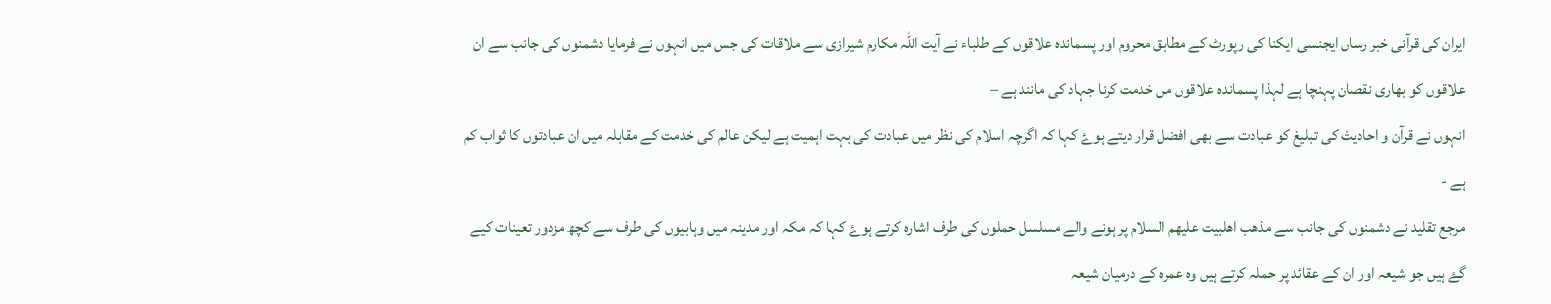ايران كی قرآنی خبر رساں ايجنسی ايكنا كی رپورٹ كے مطابق محروم اور پسماندہ علاقوں كے طلباء نے آيت اللہ مكارم شيرازی سے ملاقات كی جس میں انہوں نے فرمايا دشمنوں كی جانب سے ان علاقوں كو بھاری نقصان پہنچا ہے لہذا پسماندہ علاقوں مں خدمت كرنا جہاد كی مانند ہے –
انہوں نے قرآن و احاديث كی تبليغ كو عبادت سے بھی افضل قرار ديتے ہوۓ كہا كہ اگرچہ اسلام كی نظر میں عبادت كی بہت اہميت ہے ليكن عالم كی خدمت كے مقابلہ میں ان عبادتوں كا ثواب كم ہے -
مرجع تقليد نے دشمنوں كی جانب سے مذھب اھلبيت علیھم السلام پر ہونے والے مسلسل حملوں كی طرف اشارہ كرتے ہوۓ كہا كہ مكہ اور مدينہ میں وہابيوں كی طرف سے كچھ مزدور تعينات كیے گۓ ہیں جو شيعہ اور ان كے عقائد پر حملہ كرتے ہیں وہ عمرہ كے درميان شيعہ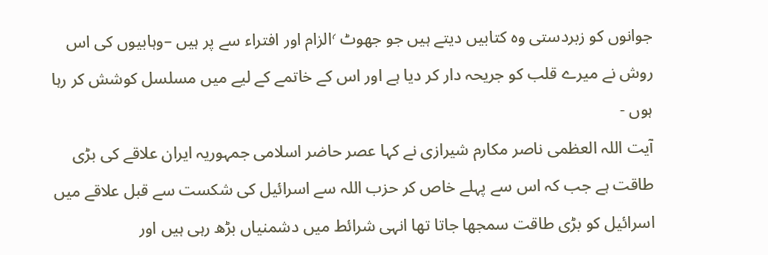جوانوں كو زبردستی وہ كتابیں ديتے ہیں جو جھوٹ ٬الزام اور افتراء سے پر ہیں –وہابيوں كی اس روش نے ميرے قلب كو جريحہ دار كر ديا ہے اور اس كے خاتمے كے لیے میں مسلسل كوشش كر رہا ہوں -
آيت اللہ العظمی ناصر مكارم شيرازی نے كہا عصر حاضر اسلامی جمہوریہ ايران علاقے كی بڑی طاقت ہے جب كہ اس سے پہلے خاص كر حزب اللہ سے اسرائيل كی شكست سے قبل علاقے میں اسرائيل كو بڑی طاقت سمجھا جاتا تھا انہی شرائط میں دشمنياں بڑھ رہی ہیں اور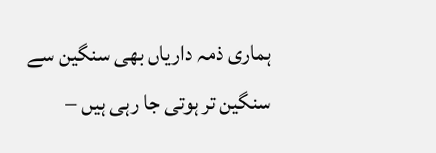ہماری ذمہ دارياں بھی سنگين سے سنگين تر ہوتی جا رہی ہیں –